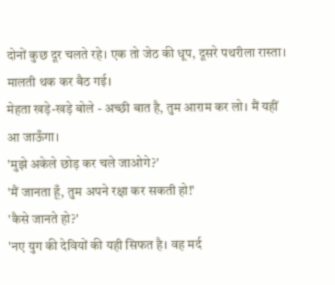दोनों कुछ दूर चलते रहे। एक तो जेठ की धूप, दूसरे पथरीला रास्ता। मालती थक कर बैठ गई।
मेहता खड़े-खड़े बोले - अच्छी बात है, तुम आराम कर लो। मैं यहीं आ जाऊँगा।
'मुझे अकेले छोड़ कर चले जाओगे?'
'मैं जानता हूँ, तुम अपने रक्षा कर सकती हो!'
'कैसे जानते हो?'
'नए युग की देवियों की यही सिफत है। वह मर्द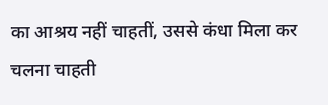का आश्रय नहीं चाहतीं, उससे कंधा मिला कर चलना चाहती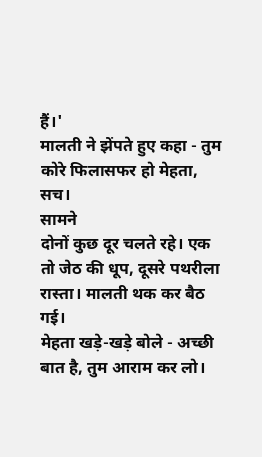हैं।'
मालती ने झेंपते हुए कहा - तुम कोरे फिलासफर हो मेहता, सच।
सामने
दोनों कुछ दूर चलते रहे। एक तो जेठ की धूप, दूसरे पथरीला रास्ता। मालती थक कर बैठ गई।
मेहता खड़े-खड़े बोले - अच्छी बात है, तुम आराम कर लो।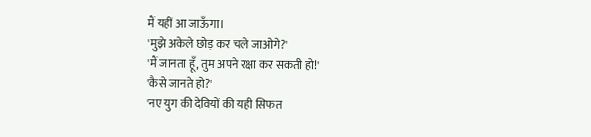मैं यहीं आ जाऊँगा।
'मुझे अकेले छोड़ कर चले जाओगे?'
'मैं जानता हूँ, तुम अपने रक्षा कर सकती हो!'
'कैसे जानते हो?'
'नए युग की देवियों की यही सिफत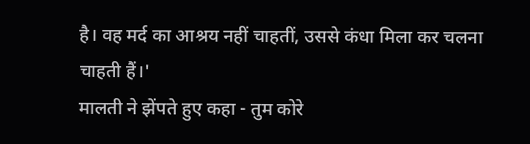है। वह मर्द का आश्रय नहीं चाहतीं, उससे कंधा मिला कर चलना चाहती हैं।'
मालती ने झेंपते हुए कहा - तुम कोरे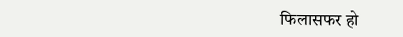फिलासफर हो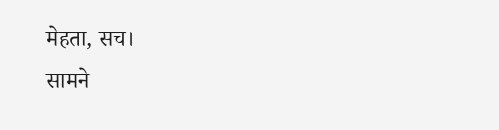मेहता, सच।
सामने